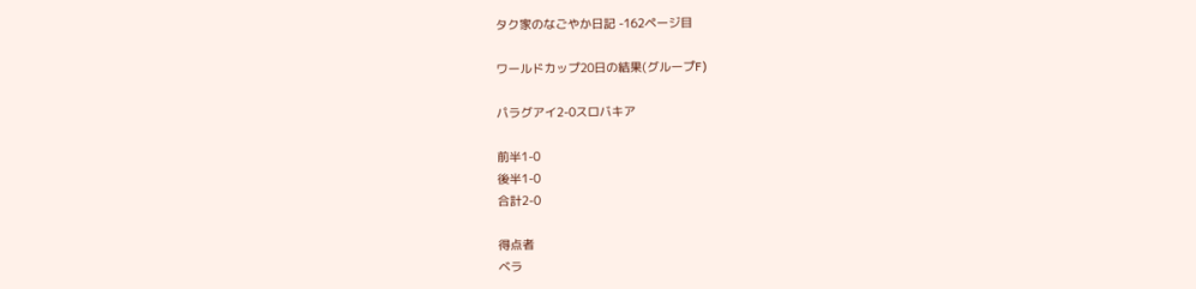タク家のなごやか日記 -162ページ目

ワールドカップ20日の結果(グループF)

パラグアイ2-0スロバキア

前半1-0
後半1-0
合計2-0

得点者
ベラ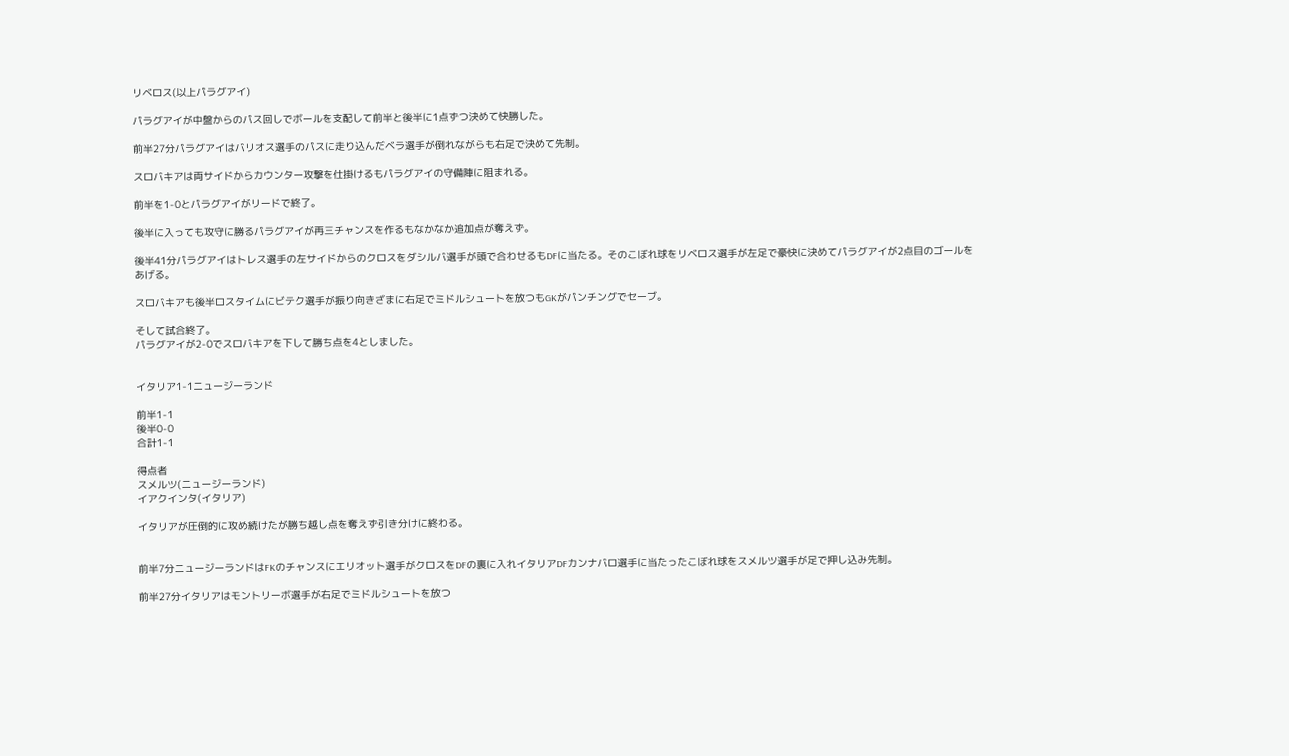リベロス(以上パラグアイ)

パラグアイが中盤からのパス回しでボールを支配して前半と後半に1点ずつ決めて快勝した。

前半27分パラグアイはバリオス選手のパスに走り込んだベラ選手が倒れながらも右足で決めて先制。

スロバキアは両サイドからカウンター攻撃を仕掛けるもパラグアイの守備陣に阻まれる。

前半を1-0とパラグアイがリードで終了。

後半に入っても攻守に勝るパラグアイが再三チャンスを作るもなかなか追加点が奪えず。

後半41分パラグアイはトレス選手の左サイドからのクロスをダシルバ選手が頭で合わせるもDFに当たる。そのこぼれ球をリベロス選手が左足で豪快に決めてパラグアイが2点目のゴールをあげる。

スロバキアも後半ロスタイムにビテク選手が振り向きざまに右足でミドルシュートを放つもGKがパンチングでセーブ。

そして試合終了。
パラグアイが2-0でスロバキアを下して勝ち点を4としました。


イタリア1-1ニュージーランド

前半1-1
後半0-0
合計1-1

得点者
スメルツ(ニュージーランド)
イアクインタ(イタリア)

イタリアが圧倒的に攻め続けたが勝ち越し点を奪えず引き分けに終わる。


前半7分ニュージーランドはFKのチャンスにエリオット選手がクロスをDFの裏に入れイタリアDFカンナバロ選手に当たったこぼれ球をスメルツ選手が足で押し込み先制。

前半27分イタリアはモントリーボ選手が右足でミドルシュートを放つ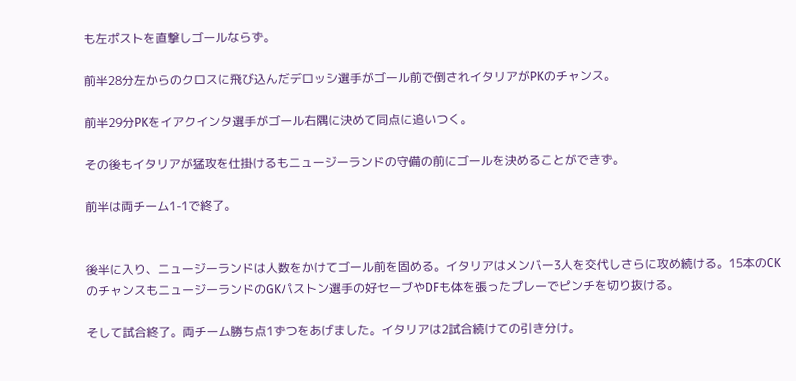も左ポストを直撃しゴールならず。

前半28分左からのクロスに飛び込んだデロッシ選手がゴール前で倒されイタリアがPKのチャンス。

前半29分PKをイアクインタ選手がゴール右隅に決めて同点に追いつく。

その後もイタリアが猛攻を仕掛けるもニュージーランドの守備の前にゴールを決めることができず。

前半は両チーム1-1で終了。


後半に入り、ニュージーランドは人数をかけてゴール前を固める。イタリアはメンバー3人を交代しさらに攻め続ける。15本のCKのチャンスもニュージーランドのGKパストン選手の好セーブやDFも体を張ったプレーでピンチを切り抜ける。

そして試合終了。両チーム勝ち点1ずつをあげました。イタリアは2試合続けての引き分け。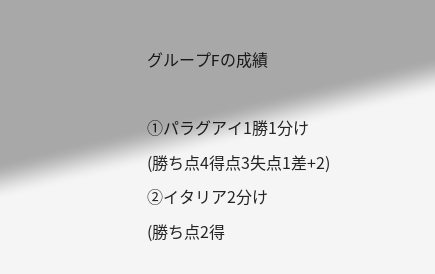グループFの成績

①パラグアイ1勝1分け
(勝ち点4得点3失点1差+2)
②イタリア2分け
(勝ち点2得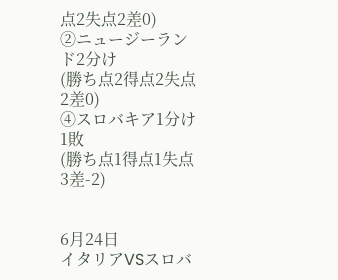点2失点2差0)
②ニュージーランド2分け
(勝ち点2得点2失点2差0)
④スロバキア1分け1敗
(勝ち点1得点1失点3差-2)


6月24日
イタリアVSスロバ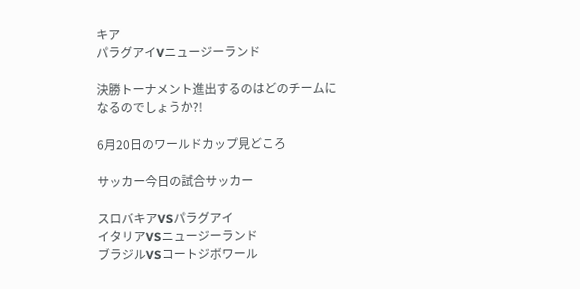キア
パラグアイVニュージーランド

決勝トーナメント進出するのはどのチームになるのでしょうか?!

6月20日のワールドカップ見どころ

サッカー今日の試合サッカー

スロバキアVSパラグアイ
イタリアVSニュージーランド
ブラジルVSコートジボワール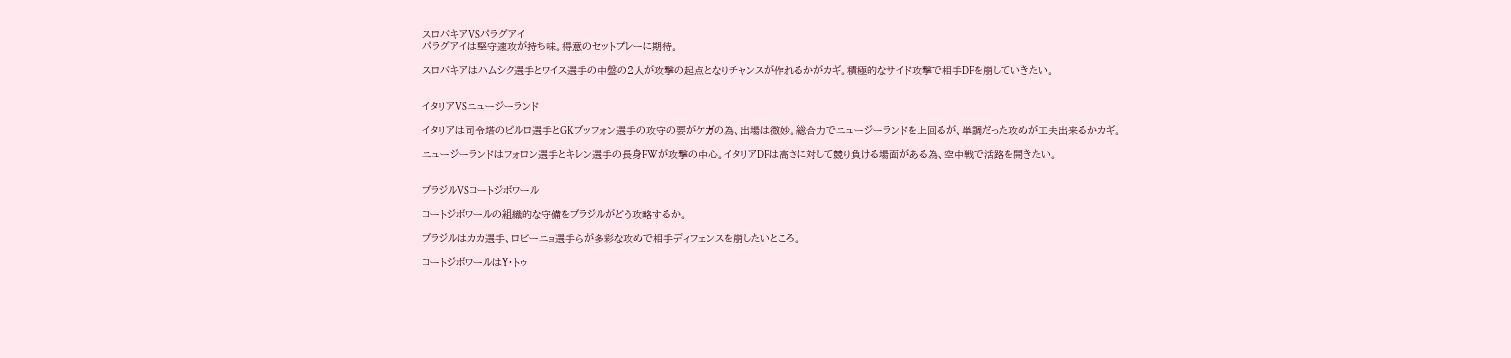スロバキアVSパラグアイ
パラグアイは堅守速攻が持ち味。得意のセットプレーに期待。

スロバキアはハムシク選手とワイス選手の中盤の2人が攻撃の起点となりチャンスが作れるかがカギ。積極的なサイド攻撃で相手DFを崩していきたい。


イタリアVSニュージーランド

イタリアは司令塔のピルロ選手とGKブッフォン選手の攻守の要がケガの為、出場は微妙。総合力でニュージーランドを上回るが、単調だった攻めが工夫出来るかカギ。

ニュージーランドはフォロン選手とキレン選手の長身FWが攻撃の中心。イタリアDFは高さに対して競り負ける場面がある為、空中戦で活路を開きたい。


ブラジルVSコートジボワール

コートジボワールの組織的な守備をブラジルがどう攻略するか。

ブラジルはカカ選手、ロビーニョ選手らが多彩な攻めで相手ディフェンスを崩したいところ。

コートジボワールはY・トゥ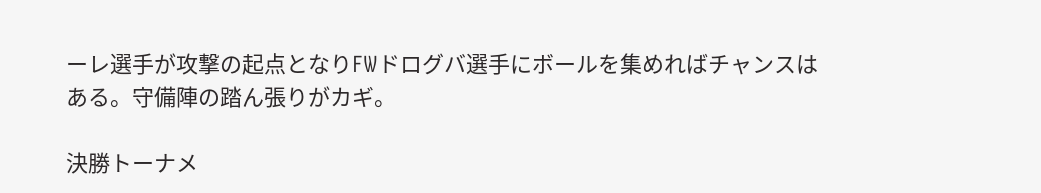ーレ選手が攻撃の起点となりFWドログバ選手にボールを集めればチャンスはある。守備陣の踏ん張りがカギ。

決勝トーナメ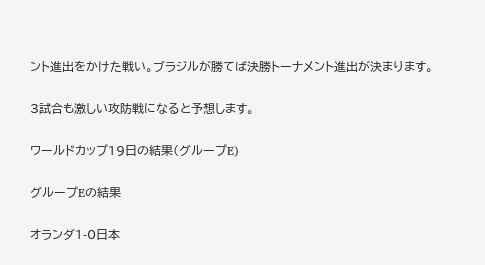ント進出をかけた戦い。ブラジルが勝てば決勝トーナメント進出が決まります。

3試合も激しい攻防戦になると予想します。

ワールドカップ19日の結果(グループE)

グループEの結果

オランダ1-0日本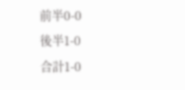前半0-0
後半1-0
合計1-0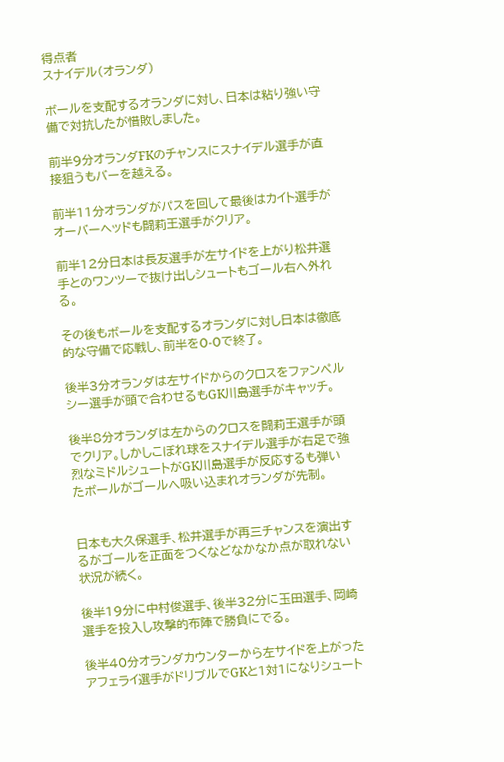得点者
スナイデル(オランダ)

ボールを支配するオランダに対し、日本は粘り強い守備で対抗したが惜敗しました。

前半9分オランダFKのチャンスにスナイデル選手が直接狙うもバーを越える。

前半11分オランダがパスを回して最後はカイト選手がオーバーヘッドも闘莉王選手がクリア。

前半12分日本は長友選手が左サイドを上がり松井選手とのワンツーで抜け出しシュートもゴール右へ外れる。

その後もボールを支配するオランダに対し日本は徹底的な守備で応戦し、前半を0-0で終了。

後半3分オランダは左サイドからのクロスをファンペルシー選手が頭で合わせるもGK川島選手がキャッチ。

後半8分オランダは左からのクロスを闘莉王選手が頭でクリア。しかしこぼれ球をスナイデル選手が右足で強烈なミドルシュートがGK川島選手が反応するも弾いたボールがゴールへ吸い込まれオランダが先制。


日本も大久保選手、松井選手が再三チャンスを演出するがゴールを正面をつくなどなかなか点が取れない状況が続く。

後半19分に中村俊選手、後半32分に玉田選手、岡崎選手を投入し攻撃的布陣で勝負にでる。

後半40分オランダカウンターから左サイドを上がったアフェライ選手がドリブルでGKと1対1になりシュート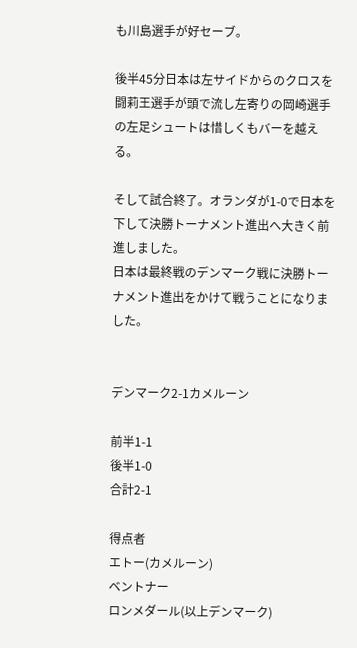も川島選手が好セーブ。

後半45分日本は左サイドからのクロスを闘莉王選手が頭で流し左寄りの岡崎選手の左足シュートは惜しくもバーを越える。

そして試合終了。オランダが1-0で日本を下して決勝トーナメント進出へ大きく前進しました。
日本は最終戦のデンマーク戦に決勝トーナメント進出をかけて戦うことになりました。


デンマーク2-1カメルーン

前半1-1
後半1-0
合計2-1

得点者
エトー(カメルーン)
ベントナー
ロンメダール(以上デンマーク)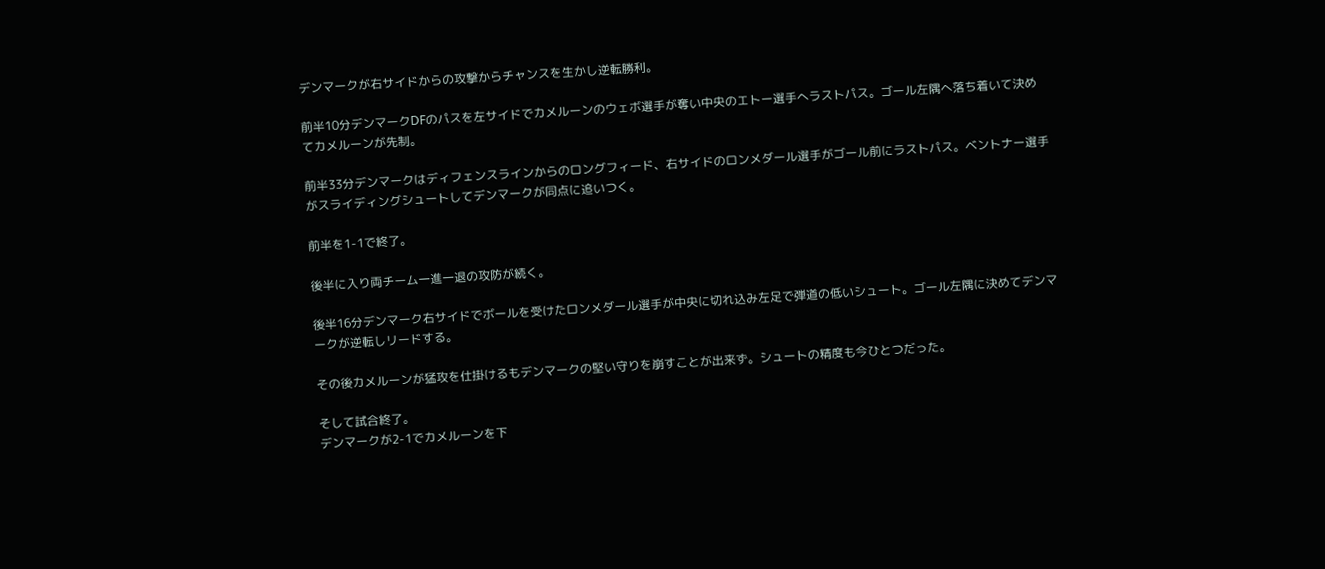デンマークが右サイドからの攻撃からチャンスを生かし逆転勝利。

前半10分デンマークDFのパスを左サイドでカメルーンのウェボ選手が奪い中央のエトー選手へラストパス。ゴール左隅へ落ち着いて決めてカメルーンが先制。

前半33分デンマークはディフェンスラインからのロングフィード、右サイドのロンメダール選手がゴール前にラストパス。ベントナー選手がスライディングシュートしてデンマークが同点に追いつく。

前半を1-1で終了。

後半に入り両チーム一進一退の攻防が続く。

後半16分デンマーク右サイドでボールを受けたロンメダール選手が中央に切れ込み左足で弾道の低いシュート。ゴール左隅に決めてデンマークが逆転しリードする。

その後カメルーンが猛攻を仕掛けるもデンマークの堅い守りを崩すことが出来ず。シュートの精度も今ひとつだった。

そして試合終了。
デンマークが2-1でカメルーンを下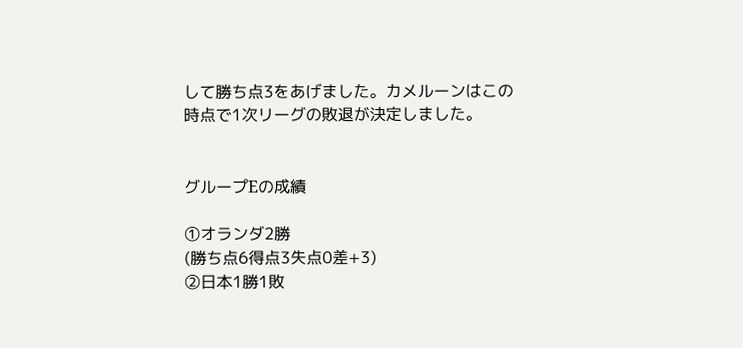して勝ち点3をあげました。カメルーンはこの時点で1次リーグの敗退が決定しました。


グループEの成績

①オランダ2勝
(勝ち点6得点3失点0差+3)
②日本1勝1敗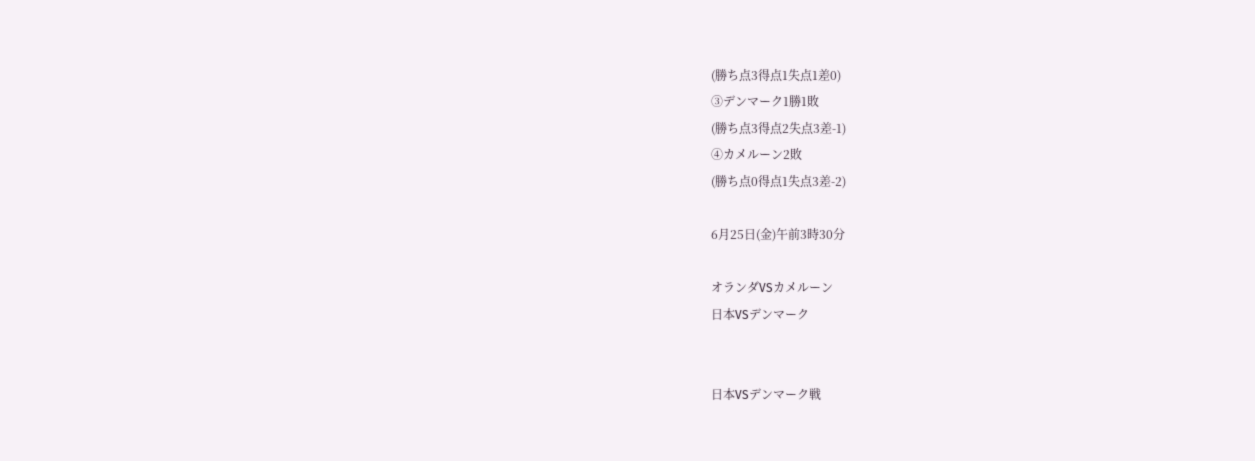(勝ち点3得点1失点1差0)
③デンマーク1勝1敗
(勝ち点3得点2失点3差-1)
④カメルーン2敗
(勝ち点0得点1失点3差-2)

6月25日(金)午前3時30分

オランダVSカメルーン
日本VSデンマーク


日本VSデンマーク戦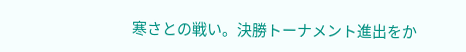寒さとの戦い。決勝トーナメント進出をか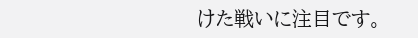けた戦いに注目です。